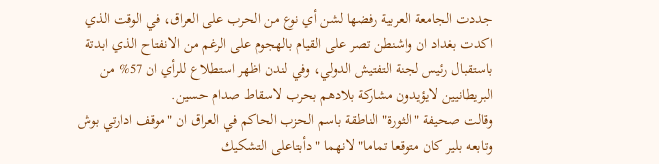جددت الجامعة العربية رفضها لشن أي نوع من الحرب على العراق، في الوقت الذي اكدت بغداد ان واشنطن تصر على القيام بالهجوم على الرغم من الانفتاح الذي ابدتة باستقبال رئيس لجنة التفتيش الدولي، وفي لندن اظهر استطلاع للرأي ان 57% من البريطانيين لايؤيدون مشاركة بلادهم بحرب لاسقاط صدام حسين.
وقالت صحيفة "الثورة" الناطقة باسم الحزب الحاكم في العراق ان "موقف ادارتي بوش وتابعه بلير كان متوقعا تماما" لانهما "دأبتاعلى التشكيك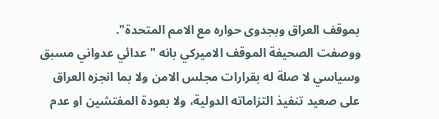بموقف العراق وبجدوى حواره مع الامم المتحدة".
ووصفت الصحيفة الموقف الاميركي بانه "عدائي عدواني مسبق وسياسي لا صلة له بقرارات مجلس الامن ولا بما انجزه العراق على صعيد تنفيذ التزاماته الدولية، ولا بعودة المفتشين او عدم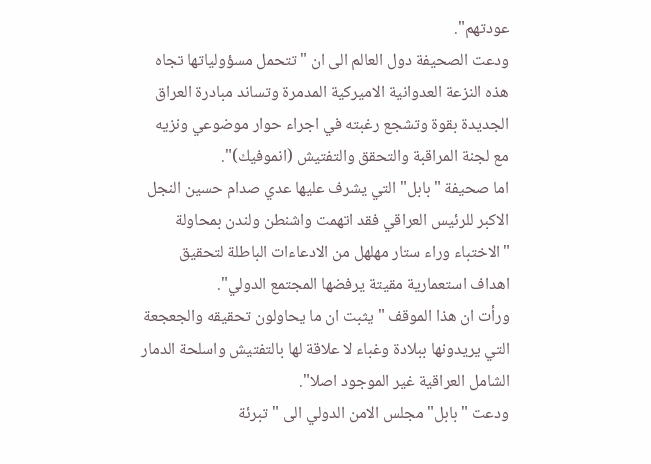عودتهم".
ودعت الصحيفة دول العالم الى ان "تتحمل مسؤولياتها تجاه هذه النزعة العدوانية الاميركية المدمرة وتساند مبادرة العراق الجديدة بقوة وتشجع رغبته في اجراء حوار موضوعي ونزيه مع لجنة المراقبة والتحقق والتفتيش (انموفيك)".
اما صحيفة "بابل" التي يشرف عليها عدي صدام حسين النجل الاكبر للرئيس العراقي فقد اتهمت واشنطن ولندن بمحاولة "الاختباء وراء ستار مهلهل من الادعاءات الباطلة لتحقيق اهداف استعمارية مقيتة يرفضها المجتمع الدولي".
ورأت ان هذا الموقف "يثبت ان ما يحاولون تحقيقه والجعجعة التي يريدونها ببلادة وغباء لا علاقة لها بالتفتيش واسلحة الدمار الشامل العراقية غير الموجود اصلا".
ودعت "بابل" مجلس الامن الدولي الى "تبرئة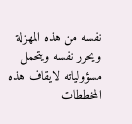نفسه من هذه المهزلة ويحرر نفسه ويتحمل مسؤولياته لايقاف هذه المخططات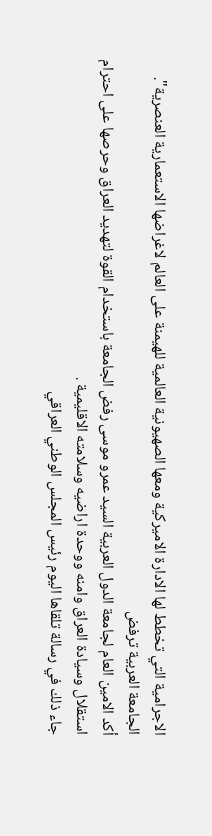الاجرامية التي تخطط لها الادارة الاميركية ومعها الصهيونية العالمية للهيمنة على العالم لاغراضها الاستعمارية العنصرية".
الجامعة العربية ترفض
أكد الامين العام لجامعة الدول العربية السيد عمرو موسى رفض الجامعة باستخدام القوة لتهديد العراق وحرصها على احترام استقلال وسيادة العراق وامنه ووحدة اراضيه وسلامته الاقليمية .
جاء ذلك في رسالة تلقاها اليوم رئيس المجلس الوطني العراقي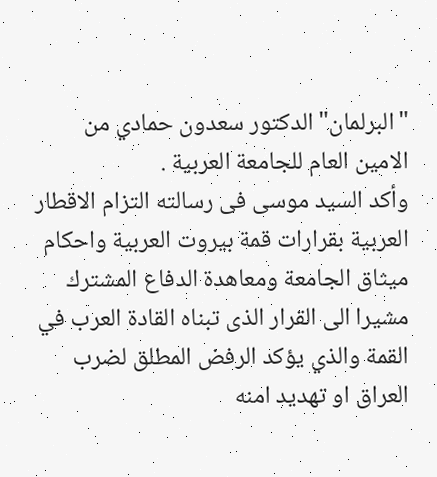"البرلمان" الدكتور سعدون حمادي من الامين العام للجامعة العربية .
وأكد السيد موسى فى رسالته التزام الاقطار العربية بقرارات قمة بيروت العربية واحكام ميثاق الجامعة ومعاهدة الدفاع المشترك مشيرا الى القرار الذى تبناه القادة العرب في القمة والذي يؤكد الرفض المطلق لضرب العراق او تهديد امنه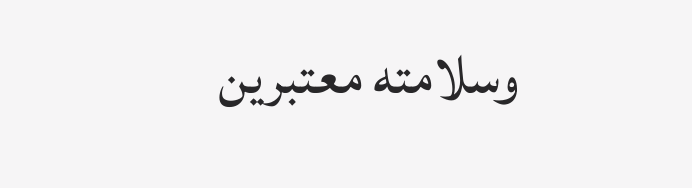وسلامته معتبرين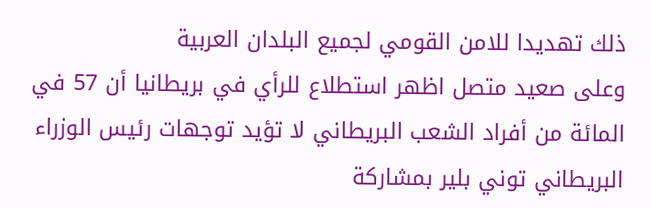ذلك تهديدا للامن القومي لجميع البلدان العربية
وعلى صعيد متصل اظهر استطلاع للرأي في بريطانيا أن 57 في المائة من أفراد الشعب البريطاني لا تؤيد توجهات رئيس الوزراء البريطاني توني بلير بمشاركة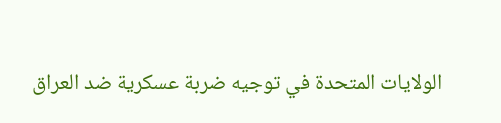الولايات المتحدة في توجيه ضربة عسكرية ضد العراق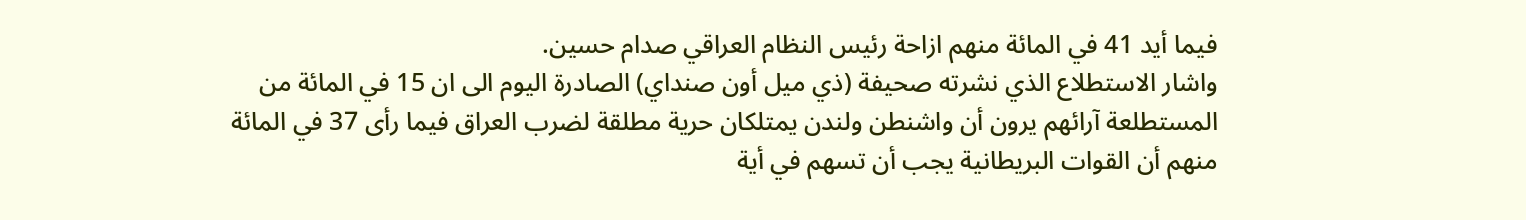فيما أيد 41 في المائة منهم ازاحة رئيس النظام العراقي صدام حسين.
واشار الاستطلاع الذي نشرته صحيفة (ذي ميل أون صنداي) الصادرة اليوم الى ان 15 في المائة من المستطلعة آرائهم يرون أن واشنطن ولندن يمتلكان حرية مطلقة لضرب العراق فيما رأى 37 في المائة منهم أن القوات البريطانية يجب أن تسهم في أية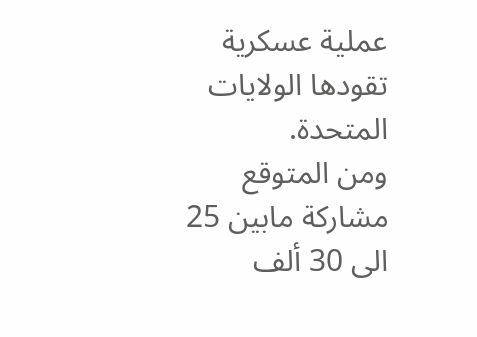عملية عسكرية تقودها الولايات المتحدة.
ومن المتوقع مشاركة مابين 25 الى 30 ألف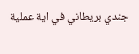جندي بريطاني في اية عملية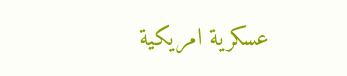عسكرية امريكية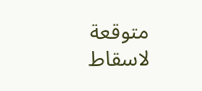متوقعة لاسقاط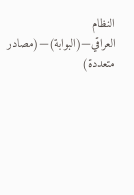النظام العراقي—(البوابة)—(مصادر متعددة)